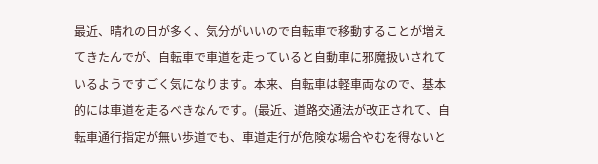最近、晴れの日が多く、気分がいいので自転車で移動することが増えてきたんでが、自転車で車道を走っていると自動車に邪魔扱いされているようですごく気になります。本来、自転車は軽車両なので、基本的には車道を走るべきなんです。(最近、道路交通法が改正されて、自転車通行指定が無い歩道でも、車道走行が危険な場合やむを得ないと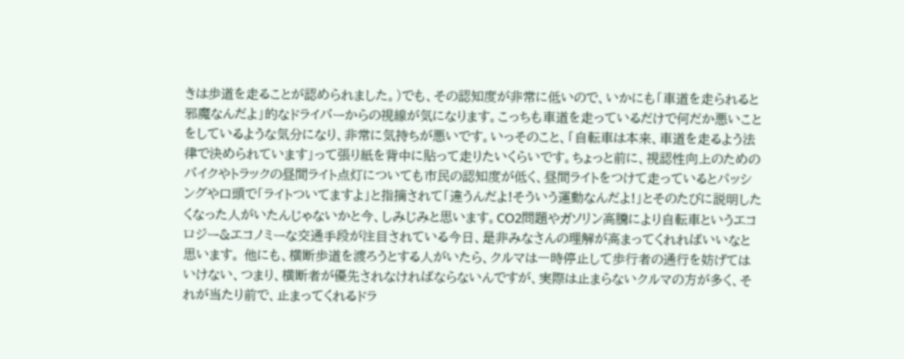きは歩道を走ることが認められました。)でも、その認知度が非常に低いので、いかにも「車道を走られると邪魔なんだよ」的なドライバーからの視線が気になります。こっちも車道を走っているだけで何だか悪いことをしているような気分になり、非常に気持ちが悪いです。いっそのこと、「自転車は本来、車道を走るよう法律で決められています」って張り紙を背中に貼って走りたいくらいです。ちょっと前に、視認性向上のためのバイクやトラックの昼間ライト点灯についても市民の認知度が低く、昼間ライトをつけて走っているとパッシングや口頭で「ライトついてますよ」と指摘されて「違うんだよ!そういう運動なんだよ!」とそのたびに説明したくなった人がいたんじゃないかと今、しみじみと思います。CO2問題やガソリン高騰により自転車というエコロジー&エコノミーな交通手段が注目されている今日、是非みなさんの理解が高まってくれればいいなと思います。 他にも、横断歩道を渡ろうとする人がいたら、クルマは一時停止して歩行者の通行を妨げてはいけない、つまり、横断者が優先されなければならないんですが、実際は止まらないクルマの方が多く、それが当たり前で、止まってくれるドラ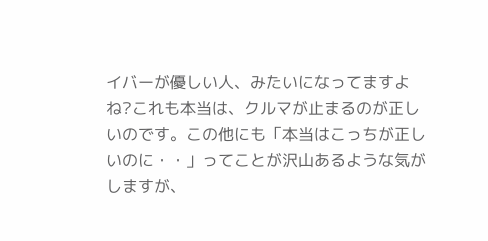イバーが優しい人、みたいになってますよね?これも本当は、クルマが止まるのが正しいのです。この他にも「本当はこっちが正しいのに・・」ってことが沢山あるような気がしますが、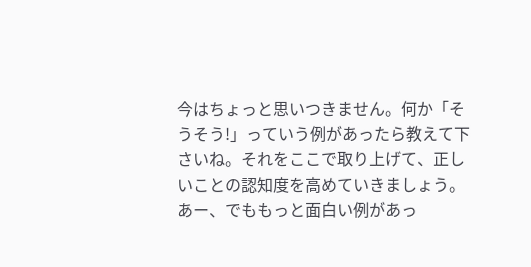今はちょっと思いつきません。何か「そうそう!」っていう例があったら教えて下さいね。それをここで取り上げて、正しいことの認知度を高めていきましょう。あー、でももっと面白い例があっ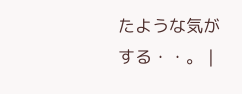たような気がする・・。 |